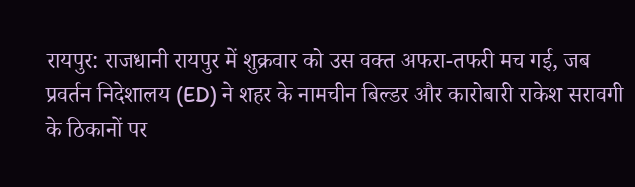रायपुर: राजधानी रायपुर में शुक्रवार को उस वक्त अफरा-तफरी मच गई, जब प्रवर्तन निदेशालय (ED) ने शहर के नामचीन बिल्डर और कारोबारी राकेश सरावगी के ठिकानों पर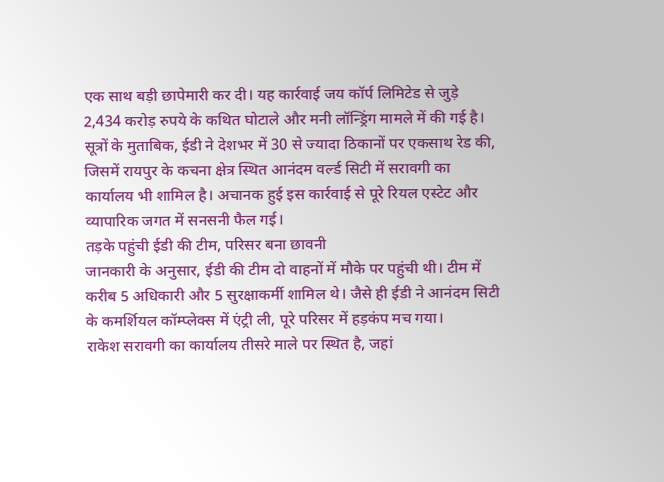एक साथ बड़ी छापेमारी कर दी। यह कार्रवाई जय कॉर्प लिमिटेड से जुड़े 2,434 करोड़ रुपये के कथित घोटाले और मनी लॉन्ड्रिंग मामले में की गई है।
सूत्रों के मुताबिक, ईडी ने देशभर में 30 से ज्यादा ठिकानों पर एकसाथ रेड की, जिसमें रायपुर के कचना क्षेत्र स्थित आनंदम वर्ल्ड सिटी में सरावगी का कार्यालय भी शामिल है। अचानक हुई इस कार्रवाई से पूरे रियल एस्टेट और व्यापारिक जगत में सनसनी फैल गई।
तड़के पहुंची ईडी की टीम, परिसर बना छावनी
जानकारी के अनुसार, ईडी की टीम दो वाहनों में मौके पर पहुंची थी। टीम में करीब 5 अधिकारी और 5 सुरक्षाकर्मी शामिल थे। जैसे ही ईडी ने आनंदम सिटी के कमर्शियल कॉम्प्लेक्स में एंट्री ली, पूरे परिसर में हड़कंप मच गया।
राकेश सरावगी का कार्यालय तीसरे माले पर स्थित है, जहां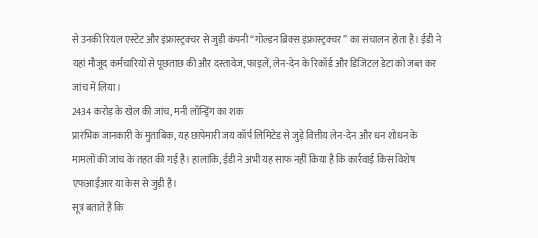से उनकी रियल एस्टेट और इंफ्रास्ट्रक्चर से जुड़ी कंपनी “गोल्डन ब्रिक्स इंफ्रास्ट्रक्चर” का संचालन होता है। ईडी ने यहां मौजूद कर्मचारियों से पूछताछ की और दस्तावेज, फाइलें, लेन-देन के रिकॉर्ड और डिजिटल डेटा को जब्त कर जांच में लिया।
2434 करोड़ के खेल की जांच, मनी लॉन्ड्रिंग का शक
प्रारंभिक जानकारी के मुताबिक, यह छापेमारी जय कॉर्प लिमिटेड से जुड़े वित्तीय लेन-देन और धन शोधन के मामलों की जांच के तहत की गई है। हालांकि, ईडी ने अभी यह साफ नहीं किया है कि कार्रवाई किस विशेष एफआईआर या केस से जुड़ी है।
सूत्र बताते हैं कि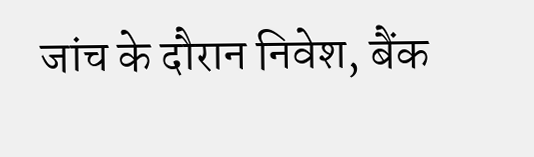जांच के दौरान निवेश, बैंक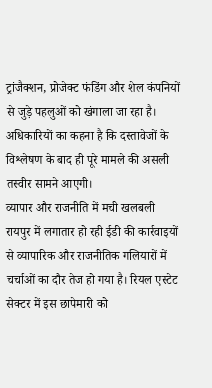ट्रांजैक्शन, प्रोजेक्ट फंडिंग और शेल कंपनियों से जुड़े पहलुओं को खंगाला जा रहा है। अधिकारियों का कहना है कि दस्तावेजों के विश्लेषण के बाद ही पूरे मामले की असली तस्वीर सामने आएगी।
व्यापार और राजनीति में मची खलबली
रायपुर में लगातार हो रही ईडी की कार्रवाइयों से व्यापारिक और राजनीतिक गलियारों में चर्चाओं का दौर तेज हो गया है। रियल एस्टेट सेक्टर में इस छापेमारी को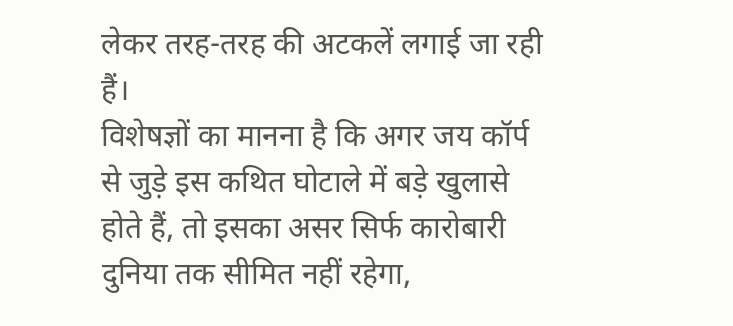लेकर तरह-तरह की अटकलें लगाई जा रही हैं।
विशेषज्ञों का मानना है कि अगर जय कॉर्प से जुड़े इस कथित घोटाले में बड़े खुलासे होते हैं, तो इसका असर सिर्फ कारोबारी दुनिया तक सीमित नहीं रहेगा,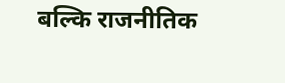बल्कि राजनीतिक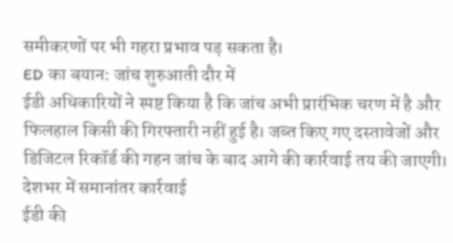समीकरणों पर भी गहरा प्रभाव पड़ सकता है।
ED का बयान: जांच शुरुआती दौर में
ईडी अधिकारियों ने स्पष्ट किया है कि जांच अभी प्रारंभिक चरण में है और फिलहाल किसी की गिरफ्तारी नहीं हुई है। जब्त किए गए दस्तावेजों और डिजिटल रिकॉर्ड की गहन जांच के बाद आगे की कार्रवाई तय की जाएगी।
देशभर में समानांतर कार्रवाई
ईडी की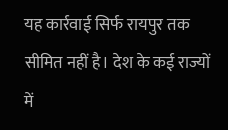यह कार्रवाई सिर्फ रायपुर तक सीमित नहीं है। देश के कई राज्यों में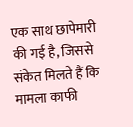एक साथ छापेमारी की गई है, जिससे संकेत मिलते हैं कि मामला काफी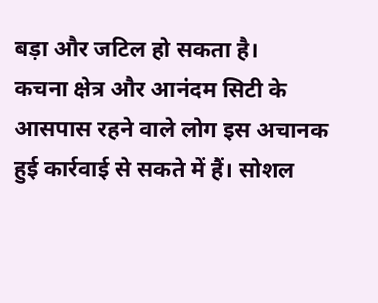बड़ा और जटिल हो सकता है।
कचना क्षेत्र और आनंदम सिटी के आसपास रहने वाले लोग इस अचानक हुई कार्रवाई से सकते में हैं। सोशल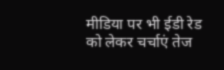मीडिया पर भी ईडी रेड को लेकर चर्चाएं तेज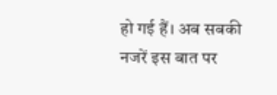हो गई हैं। अब सबकी नजरें इस बात पर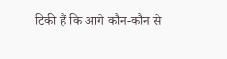टिकी हैं कि आगे कौन-कौन से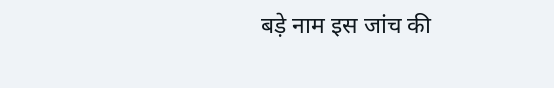बड़े नाम इस जांच की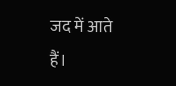जद में आते हैं।